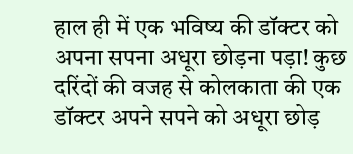हाल ही में एक भविष्य की डॉक्टर को अपना सपना अधूरा छोड़ना पड़ा! कुछ दरिंदों की वजह से कोलकाता की एक डॉक्टर अपने सपने को अधूरा छोड़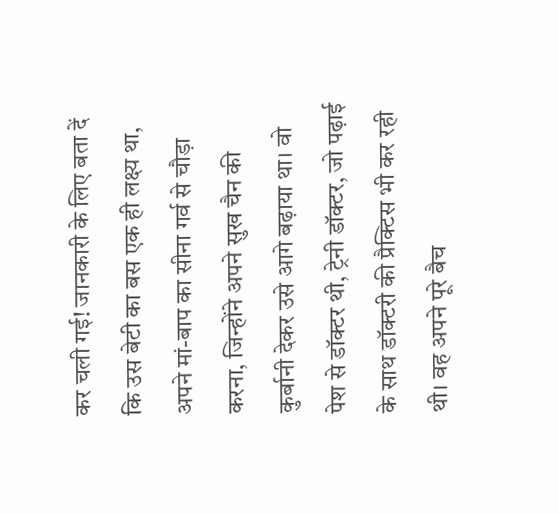कर चली गई! जानकारी के लिए बता दें कि उस बेटी का बस एक ही लक्ष्य था, अपने मां-बाप का सीना गर्व से चौड़ा करना, जिन्होंने अपने सुख चैन की कुर्बानी देकर उसे आगे बढ़ाया था। वो पेश से डॉक्टर थी, ट्रेनी डॉक्टर, जो पढ़ाई के साथ डॉक्टरी की प्रैक्टिस भी कर रही थी। वह अपने पूरे बैच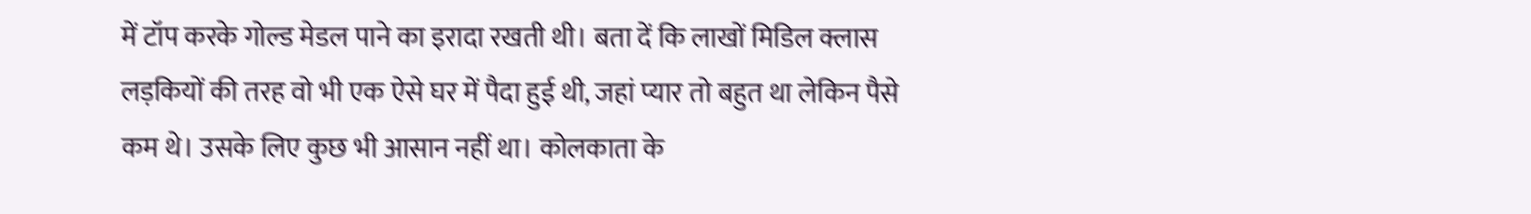में टॉप करके गोल्ड मेडल पाने का इरादा रखती थी। बता दें कि लाखों मिडिल क्लास लड़कियों की तरह वो भी एक ऐसे घर में पैदा हुई थी, जहां प्यार तो बहुत था लेकिन पैसे कम थे। उसके लिए कुछ भी आसान नहीं था। कोलकाता के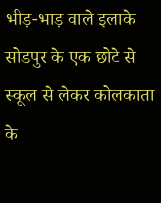भीड़-भाड़ वाले इलाके सोडपुर के एक छोटे से स्कूल से लेकर कोलकाता के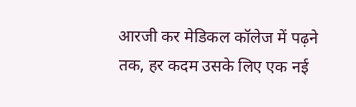आरजी कर मेडिकल कॉलेज में पढ़ने तक, हर कदम उसके लिए एक नई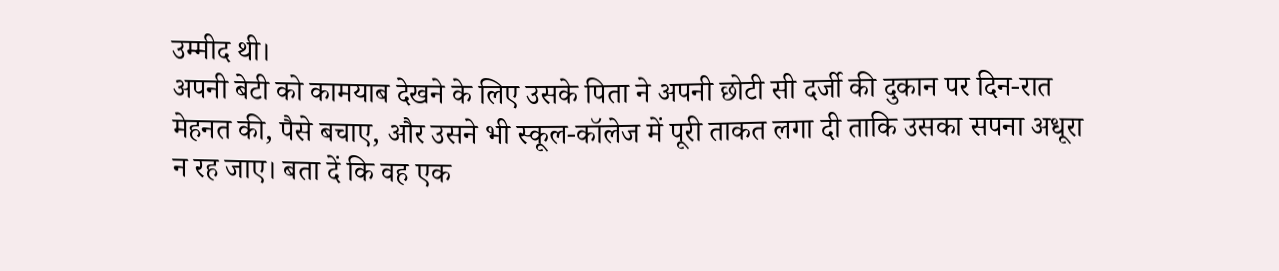उम्मीद थी।
अपनी बेटी को कामयाब देखने के लिए उसके पिता ने अपनी छोटी सी दर्जी की दुकान पर दिन-रात मेहनत की, पैसे बचाए, और उसने भी स्कूल-कॉलेज में पूरी ताकत लगा दी ताकि उसका सपना अधूरा न रह जाए। बता दें कि वह एक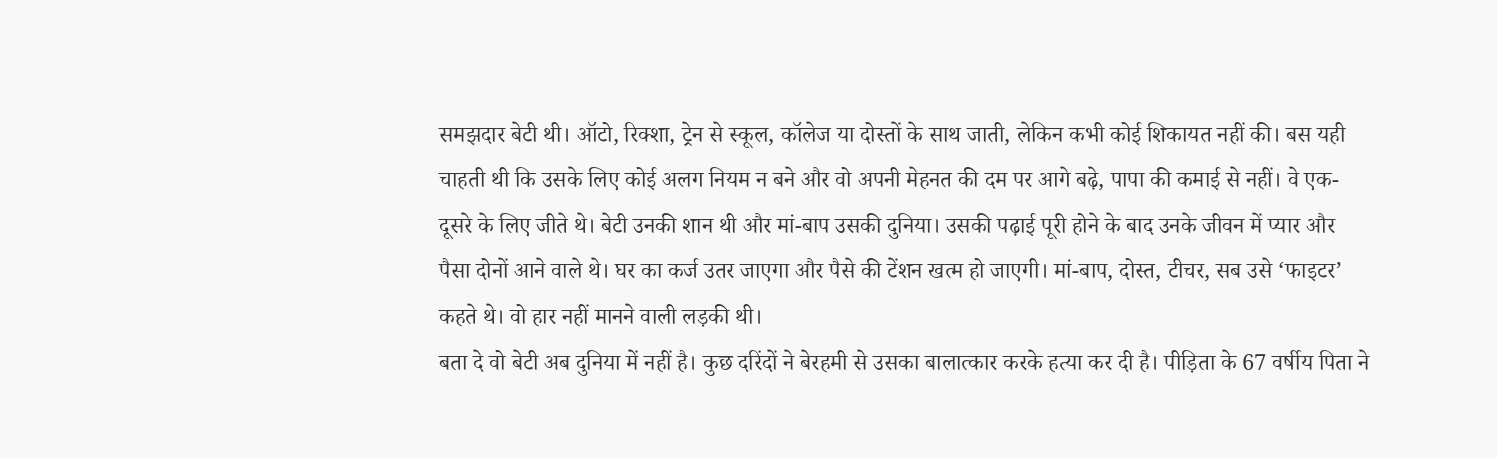समझदार बेटी थी। ऑटो, रिक्शा, ट्रेन से स्कूल, कॉलेज या दोस्तों के साथ जाती, लेकिन कभी कोई शिकायत नहीं की। बस यही चाहती थी कि उसके लिए कोई अलग नियम न बने और वो अपनी मेहनत की दम पर आगे बढ़े, पापा की कमाई से नहीं। वे एक-दूसरे के लिए जीते थे। बेटी उनकी शान थी और मां-बाप उसकी दुनिया। उसकी पढ़ाई पूरी होने के बाद उनके जीवन में प्यार और पैसा दोनों आने वाले थे। घर का कर्ज उतर जाएगा और पैसे की टेंशन खत्म हो जाएगी। मां-बाप, दोस्त, टीचर, सब उसे ‘फाइटर’ कहते थे। वो हार नहीं मानने वाली लड़की थी।
बता दे वो बेटी अब दुनिया में नहीं है। कुछ दरिंदों ने बेरहमी से उसका बालात्कार करके हत्या कर दी है। पीड़िता के 67 वर्षीय पिता ने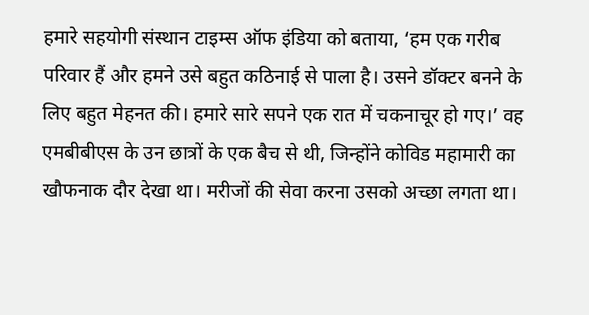हमारे सहयोगी संस्थान टाइम्स ऑफ इंडिया को बताया, ‘हम एक गरीब परिवार हैं और हमने उसे बहुत कठिनाई से पाला है। उसने डॉक्टर बनने के लिए बहुत मेहनत की। हमारे सारे सपने एक रात में चकनाचूर हो गए।’ वह एमबीबीएस के उन छात्रों के एक बैच से थी, जिन्होंने कोविड महामारी का खौफनाक दौर देखा था। मरीजों की सेवा करना उसको अच्छा लगता था।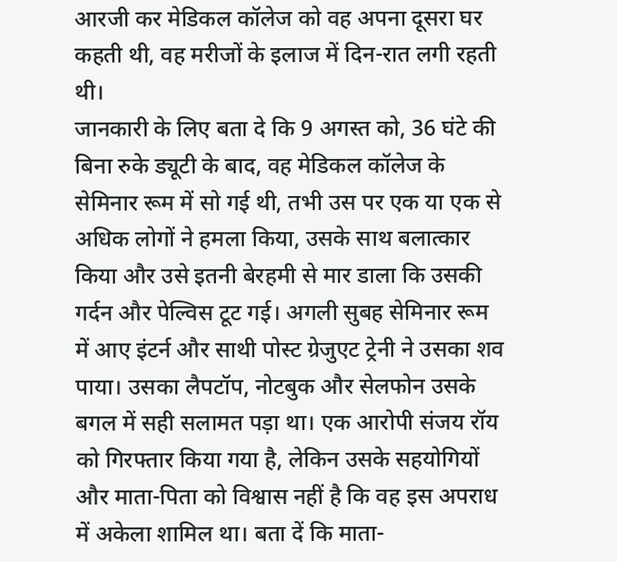आरजी कर मेडिकल कॉलेज को वह अपना दूसरा घर कहती थी, वह मरीजों के इलाज में दिन-रात लगी रहती थी।
जानकारी के लिए बता दे कि 9 अगस्त को, 36 घंटे की बिना रुके ड्यूटी के बाद, वह मेडिकल कॉलेज के सेमिनार रूम में सो गई थी, तभी उस पर एक या एक से अधिक लोगों ने हमला किया, उसके साथ बलात्कार किया और उसे इतनी बेरहमी से मार डाला कि उसकी गर्दन और पेल्विस टूट गई। अगली सुबह सेमिनार रूम में आए इंटर्न और साथी पोस्ट ग्रेजुएट ट्रेनी ने उसका शव पाया। उसका लैपटॉप, नोटबुक और सेलफोन उसके बगल में सही सलामत पड़ा था। एक आरोपी संजय रॉय को गिरफ्तार किया गया है, लेकिन उसके सहयोगियों और माता-पिता को विश्वास नहीं है कि वह इस अपराध में अकेला शामिल था। बता दें कि माता-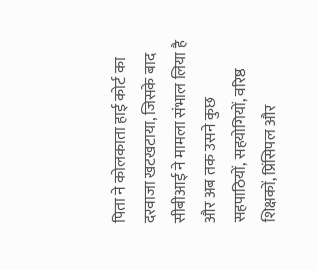पिता ने कोलकाता हाई कोर्ट का दरवाजा खटखटाया, जिसके बाद सीबीआई ने मामला संभाल लिया है और अब तक उसने कुछ सहपाठियों, सहयोगियों, वरिष्ठ शिक्षकों, प्रिंसिपल और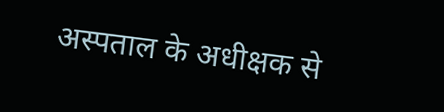अस्पताल के अधीक्षक से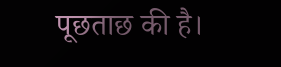पूछताछ की है।